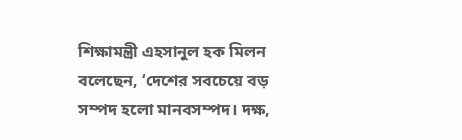শিক্ষামন্ত্রী এহসানুল হক মিলন বলেছেন, ‘দেশের সবচেয়ে বড় সম্পদ হলো মানবসম্পদ। দক্ষ,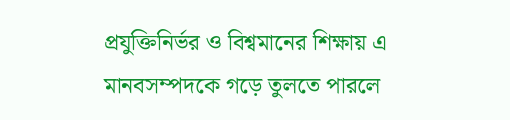প্রযুক্তিনির্ভর ও বিশ্বমানের শিক্ষায় এ মানবসম্পদকে গড়ে তুলতে পারলে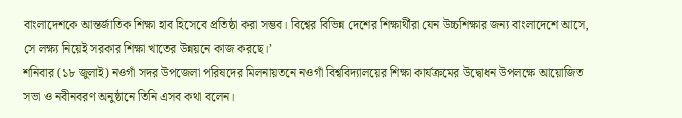বাংলাদেশকে আন্তর্জাতিক শিক্ষা হাব হিসেবে প্রতিষ্ঠা করা সম্ভব। বিশ্বের বিভিন্ন দেশের শিক্ষার্থীরা যেন উচ্চশিক্ষার জন্য বাংলাদেশে আসে, সে লক্ষ্য নিয়েই সরকার শিক্ষা খাতের উন্নয়নে কাজ করছে।’
শনিবার (১৮ জুলাই) নওগাঁ সদর উপজেলা পরিষদের মিলনায়তনে নওগাঁ বিশ্ববিদ্যালয়ের শিক্ষা কার্যক্রমের উদ্বোধন উপলক্ষে আয়োজিত সভা ও নবীনবরণ অনুষ্ঠানে তিনি এসব কথা বলেন।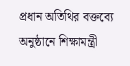প্রধান অতিথির বক্তব্যে অনুষ্ঠানে শিক্ষামন্ত্রী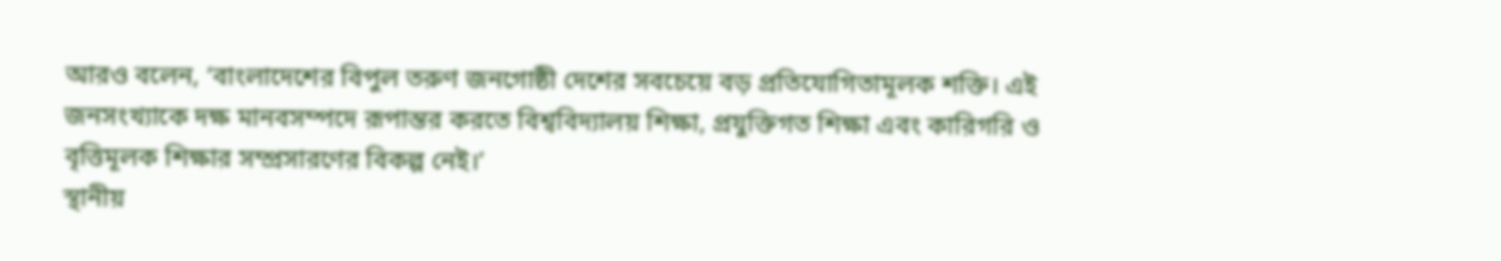আরও বলেন, ‘বাংলাদেশের বিপুল তরুণ জনগোষ্ঠী দেশের সবচেয়ে বড় প্রতিযোগিতামূলক শক্তি। এই জনসংখ্যাকে দক্ষ মানবসম্পদে রূপান্তর করতে বিশ্ববিদ্যালয় শিক্ষা, প্রযুক্তিগত শিক্ষা এবং কারিগরি ও বৃত্তিমূলক শিক্ষার সম্প্রসারণের বিকল্প নেই।’
স্থানীয়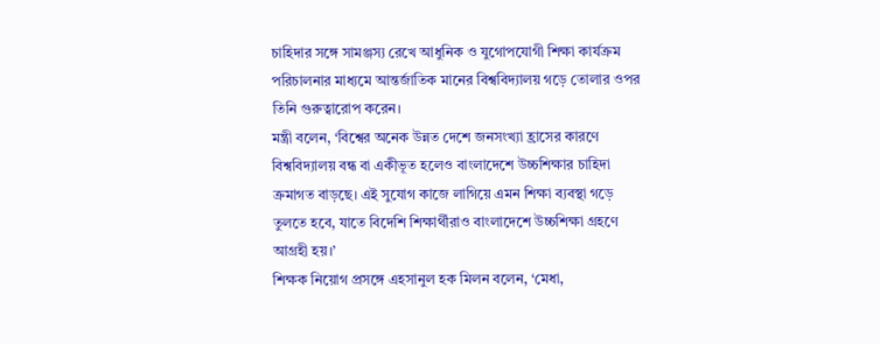চাহিদার সঙ্গে সামঞ্জস্য রেখে আধুনিক ও যুগোপযোগী শিক্ষা কার্যক্রম পরিচালনার মাধ্যমে আন্তর্জাতিক মানের বিশ্ববিদ্যালয় গড়ে তোলার ওপর তিনি গুরুত্বারোপ করেন।
মন্ত্রী বলেন, ‘বিশ্বের অনেক উন্নত দেশে জনসংখ্যা হ্রাসের কারণে বিশ্ববিদ্যালয় বন্ধ বা একীভূত হলেও বাংলাদেশে উচ্চশিক্ষার চাহিদা ক্রমাগত বাড়ছে। এই সুযোগ কাজে লাগিয়ে এমন শিক্ষা ব্যবস্থা গড়ে তুলতে হবে, যাতে বিদেশি শিক্ষার্থীরাও বাংলাদেশে উচ্চশিক্ষা গ্রহণে আগ্রহী হয়।’
শিক্ষক নিয়োগ প্রসঙ্গে এহসানুল হক মিলন বলেন, ‘মেধা,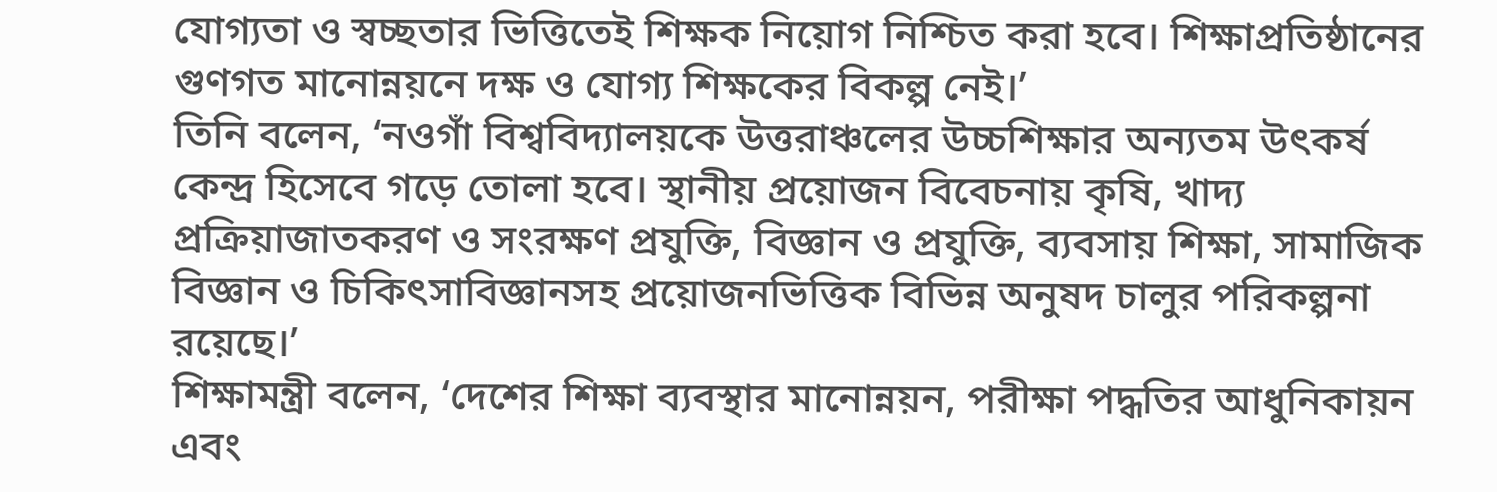যোগ্যতা ও স্বচ্ছতার ভিত্তিতেই শিক্ষক নিয়োগ নিশ্চিত করা হবে। শিক্ষাপ্রতিষ্ঠানের গুণগত মানোন্নয়নে দক্ষ ও যোগ্য শিক্ষকের বিকল্প নেই।’
তিনি বলেন, ‘নওগাঁ বিশ্ববিদ্যালয়কে উত্তরাঞ্চলের উচ্চশিক্ষার অন্যতম উৎকর্ষ কেন্দ্র হিসেবে গড়ে তোলা হবে। স্থানীয় প্রয়োজন বিবেচনায় কৃষি, খাদ্য প্রক্রিয়াজাতকরণ ও সংরক্ষণ প্রযুক্তি, বিজ্ঞান ও প্রযুক্তি, ব্যবসায় শিক্ষা, সামাজিক বিজ্ঞান ও চিকিৎসাবিজ্ঞানসহ প্রয়োজনভিত্তিক বিভিন্ন অনুষদ চালুর পরিকল্পনা রয়েছে।’
শিক্ষামন্ত্রী বলেন, ‘দেশের শিক্ষা ব্যবস্থার মানোন্নয়ন, পরীক্ষা পদ্ধতির আধুনিকায়ন এবং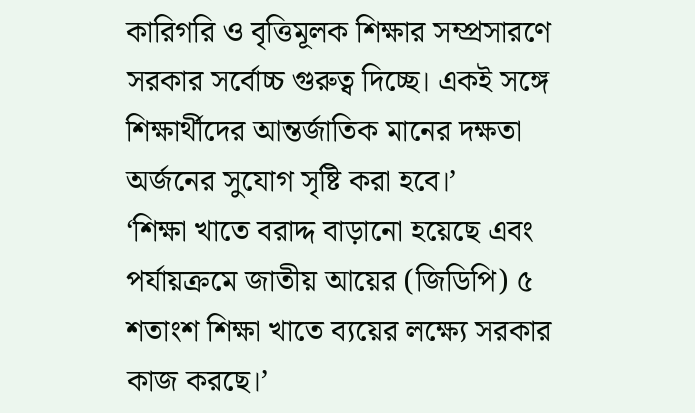কারিগরি ও বৃত্তিমূলক শিক্ষার সম্প্রসারণে সরকার সর্বোচ্চ গুরুত্ব দিচ্ছে। একই সঙ্গে শিক্ষার্থীদের আন্তর্জাতিক মানের দক্ষতা অর্জনের সুযোগ সৃষ্টি করা হবে।’
‘শিক্ষা খাতে বরাদ্দ বাড়ানো হয়েছে এবং পর্যায়ক্রমে জাতীয় আয়ের (জিডিপি) ৫ শতাংশ শিক্ষা খাতে ব্যয়ের লক্ষ্যে সরকার কাজ করছে।’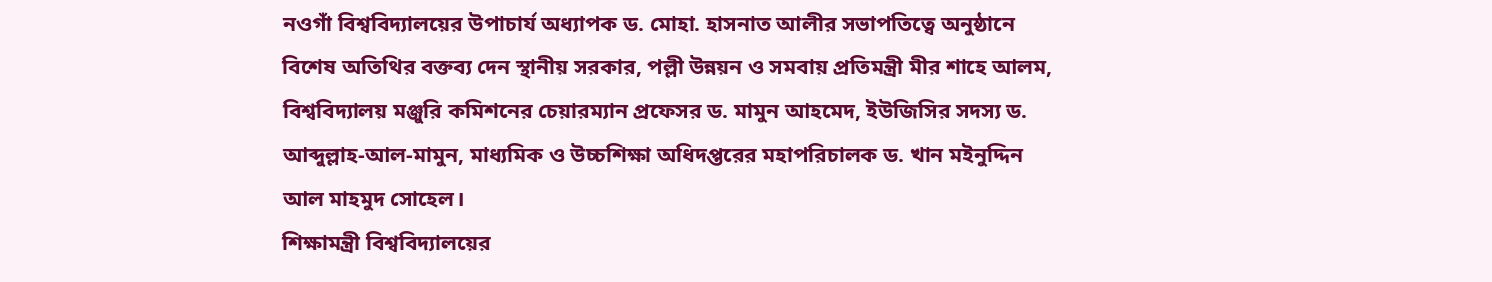নওগাঁ বিশ্ববিদ্যালয়ের উপাচার্য অধ্যাপক ড. মোহা. হাসনাত আলীর সভাপতিত্বে অনুষ্ঠানে বিশেষ অতিথির বক্তব্য দেন স্থানীয় সরকার, পল্লী উন্নয়ন ও সমবায় প্রতিমন্ত্রী মীর শাহে আলম, বিশ্ববিদ্যালয় মঞ্জুরি কমিশনের চেয়ারম্যান প্রফেসর ড. মামুন আহমেদ, ইউজিসির সদস্য ড. আব্দুল্লাহ-আল-মামুন, মাধ্যমিক ও উচ্চশিক্ষা অধিদপ্তরের মহাপরিচালক ড. খান মইনুদ্দিন আল মাহমুদ সোহেল।
শিক্ষামন্ত্রী বিশ্ববিদ্যালয়ের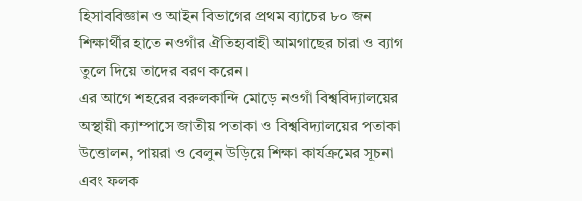হিসাববিজ্ঞান ও আইন বিভাগের প্রথম ব্যাচের ৮০ জন শিক্ষার্থীর হাতে নওগাঁর ঐতিহ্যবাহী আমগাছের চারা ও ব্যাগ তুলে দিয়ে তাদের বরণ করেন।
এর আগে শহরের বরুলকান্দি মোড়ে নওগাঁ বিশ্ববিদ্যালয়ের অস্থায়ী ক্যাম্পাসে জাতীয় পতাকা ও বিশ্ববিদ্যালয়ের পতাকা উত্তোলন, পায়রা ও বেলুন উড়িয়ে শিক্ষা কার্যক্রমের সূচনা এবং ফলক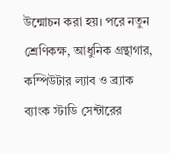উন্মোচন করা হয়। পরে নতুন শ্রেণিকক্ষ, আধুনিক গ্রন্থাগার, কম্পিউটার ল্যাব ও ব্র্যাক ব্যাংক স্টাডি সেন্টারের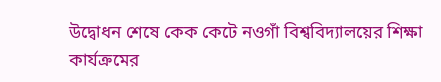উদ্বোধন শেষে কেক কেটে নওগাঁ বিশ্ববিদ্যালয়ের শিক্ষা কার্যক্রমের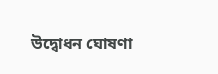উদ্বোধন ঘোষণা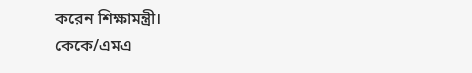করেন শিক্ষামন্ত্রী।
কেকে/এমএ